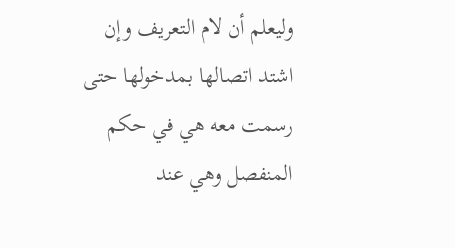وليعلم أن لام التعريف وإن اشتد اتصالها بمدخولها حتى رسمت معه هي في حكم المنفصل وهي عند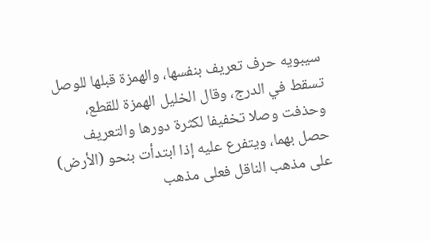سيبويه حرف تعريف بنفسها، والهمزة قبلها للوصل تسقط في الدرج، وقال الخليل الهمزة للقطع، وحذفت وصلا تخفيفا لكثرة دورها والتعريف حصل بهما، ويتفرع عليه إذا ابتدأت بنحو (الأرض) على مذهب الناقل فعلى مذهب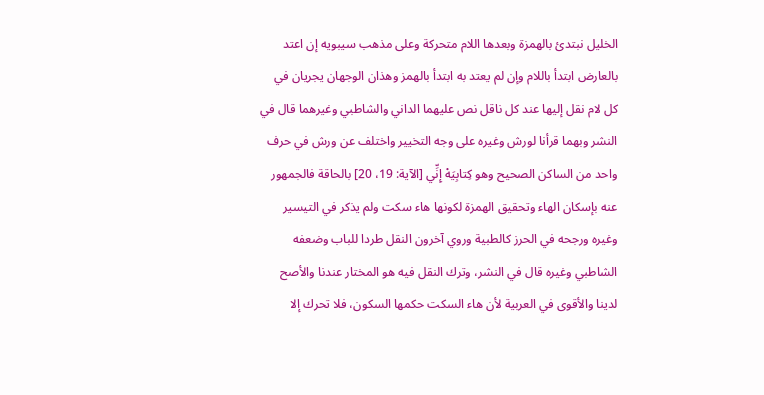الخليل نبتدئ بالهمزة وبعدها اللام متحركة وعلى مذهب سيبويه إن اعتد بالعارض ابتدأ باللام وإن لم يعتد به ابتدأ بالهمز وهذان الوجهان يجريان في كل لام نقل إليها عند كل ناقل نص عليهما الداني والشاطبي وغيرهما قال في النشر وبهما قرأنا لورش وغيره على وجه التخيير واختلف عن ورش في حرف واحد من الساكن الصحيح وهو كِتابِيَهْ إِنِّي [الآية: 19، 20] بالحاقة فالجمهور عنه بإسكان الهاء وتحقيق الهمزة لكونها هاء سكت ولم يذكر في التيسير وغيره ورجحه في الحرز كالطبية وروي آخرون النقل طردا للباب وضعفه الشاطبي وغيره قال في النشر، وترك النقل فيه هو المختار عندنا والأصح لدينا والأقوى في العربية لأن هاء السكت حكمها السكون، فلا تحرك إلا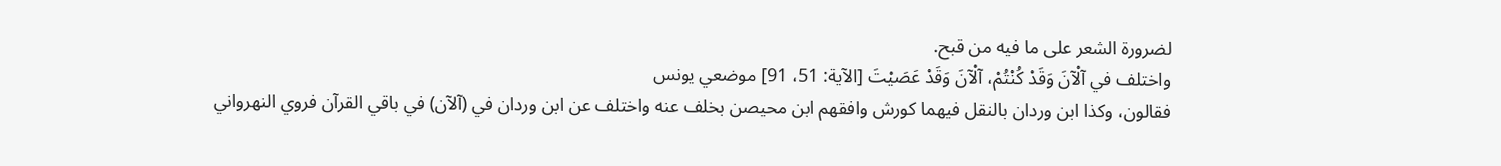لضرورة الشعر على ما فيه من قبح.
واختلف في آلْآنَ وَقَدْ كُنْتُمْ، آلْآنَ وَقَدْ عَصَيْتَ [الآية: 51، 91] موضعي يونس
فقالون، وكذا ابن وردان بالنقل فيهما كورش وافقهم ابن محيصن بخلف عنه واختلف عن ابن وردان في (آلآن) في باقي القرآن فروي النهرواني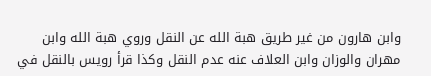وابن هارون من غير طريق هبة الله عن النقل وروي هبة الله وابن مهران والوزان وابن العلاف عنه عدم النقل وكذا قرأ رويس بالنقل في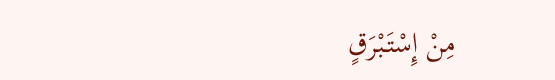مِنْ إِسْتَبْرَقٍ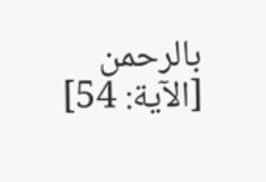بالرحمن [الآية: 54]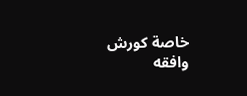خاصة كورش وافقه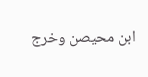ابن محيصن وخرج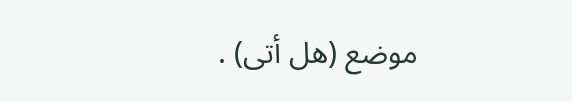موضع (هل أتى) .